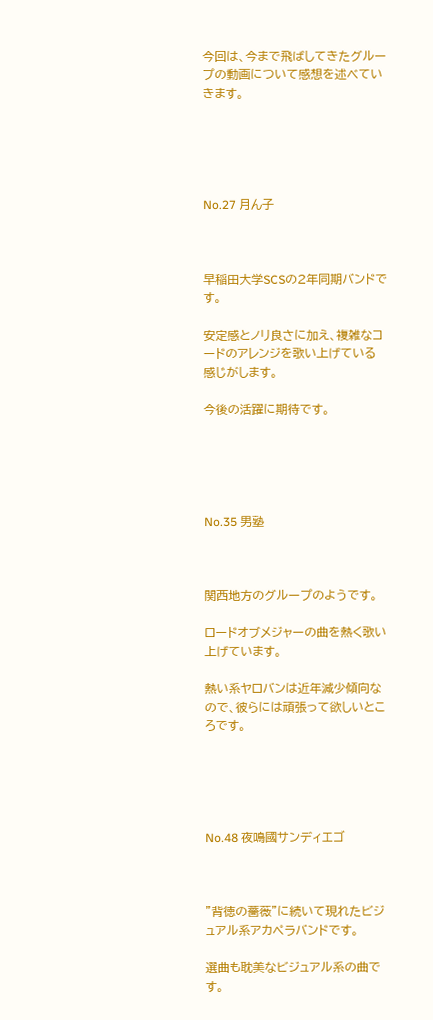今回は、今まで飛ばしてきたグループの動画について感想を述べていきます。





No.27 月ん子



早稲田大学SCSの2年同期バンドです。

安定感とノリ良さに加え、複雑なコードのアレンジを歌い上げている感じがします。

今後の活躍に期待です。





No.35 男塾



関西地方のグループのようです。

ロードオブメジャーの曲を熱く歌い上げています。

熱い系ヤロバンは近年減少傾向なので、彼らには頑張って欲しいところです。





No.48 夜鳴國サンディエゴ



"背徳の薔薇"に続いて現れたビジュアル系アカペラバンドです。

選曲も耽美なビジュアル系の曲です。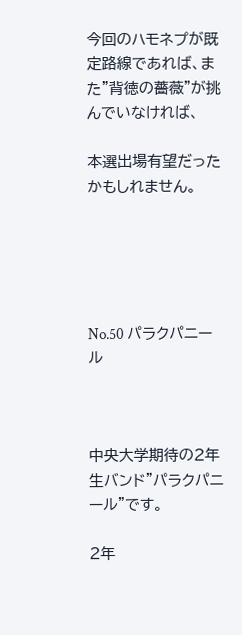今回のハモネプが既定路線であれば、また"背徳の薔薇"が挑んでいなければ、

本選出場有望だったかもしれません。





No.50 パラクパニール



中央大学期待の2年生バンド"パラクパニール"です。

2年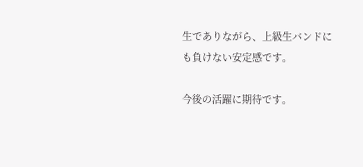生でありながら、上級生バンドにも負けない安定感です。

今後の活躍に期待です。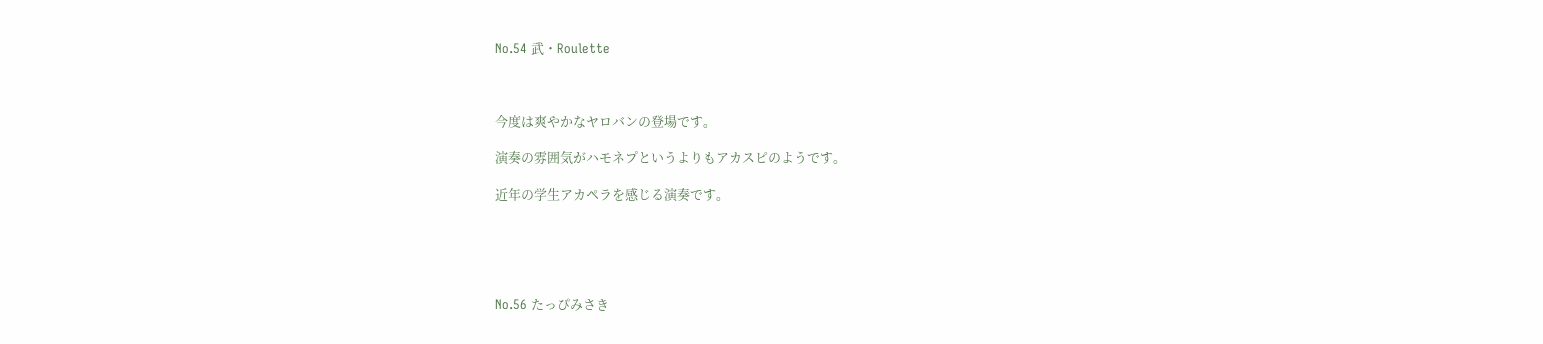No.54 武・Roulette



今度は爽やかなヤロバンの登場です。

演奏の雰囲気がハモネプというよりもアカスピのようです。

近年の学生アカペラを感じる演奏です。





No.56 たっぴみさき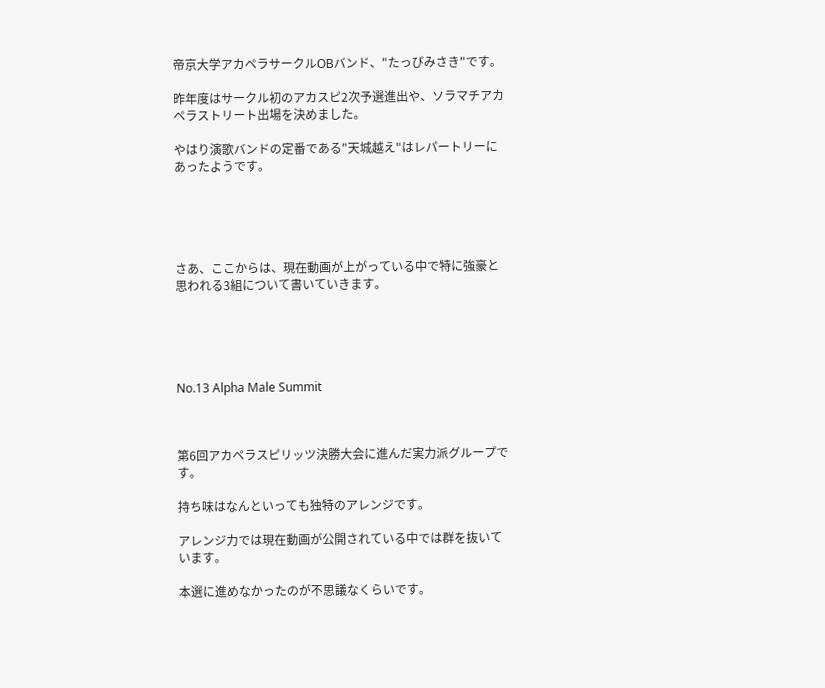帝京大学アカペラサークルOBバンド、"たっぴみさき"です。

昨年度はサークル初のアカスピ2次予選進出や、ソラマチアカペラストリート出場を決めました。

やはり演歌バンドの定番である"天城越え"はレパートリーにあったようです。





さあ、ここからは、現在動画が上がっている中で特に強豪と思われる3組について書いていきます。





No.13 Alpha Male Summit



第6回アカペラスピリッツ決勝大会に進んだ実力派グループです。

持ち味はなんといっても独特のアレンジです。

アレンジ力では現在動画が公開されている中では群を抜いています。

本選に進めなかったのが不思議なくらいです。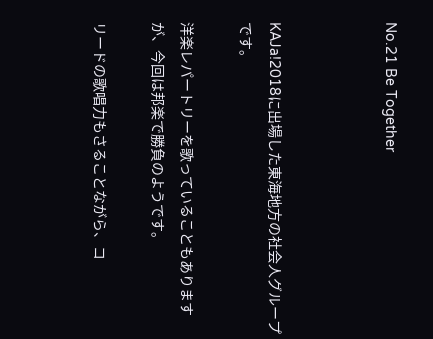No.21 Be Together



KAJa!2018に出場した東海地方の社会人グループです。

洋楽レパートリーを歌っていることもありますが、今回は邦楽で勝負のようです。

リードの歌唱力もさることながら、コ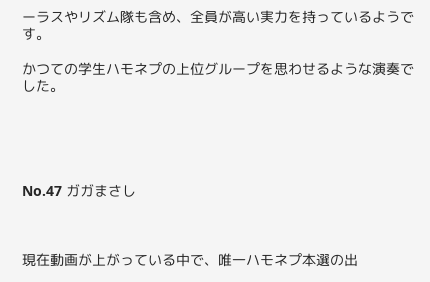ーラスやリズム隊も含め、全員が高い実力を持っているようです。

かつての学生ハモネプの上位グループを思わせるような演奏でした。





No.47 ガガまさし



現在動画が上がっている中で、唯一ハモネプ本選の出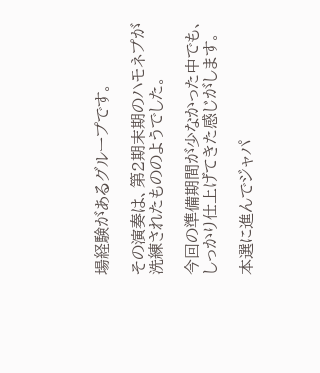場経験があるグループです。

その演奏は、第2期末期のハモネプが洗練されたもののようでした。

今回の準備期間が少なかった中でも、しっかり仕上げてきた感じがします。

本選に進んでジャパ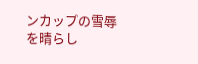ンカップの雪辱を晴らし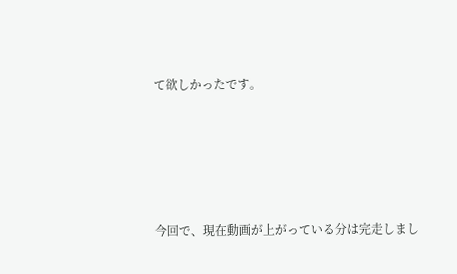て欲しかったです。





今回で、現在動画が上がっている分は完走しまし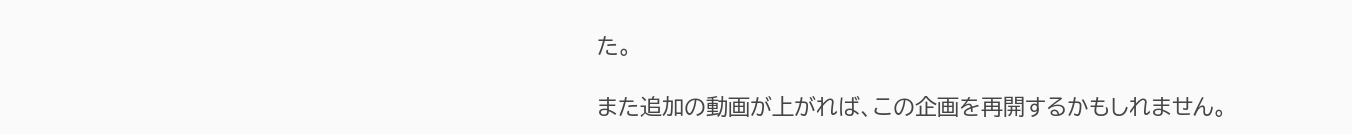た。

また追加の動画が上がれば、この企画を再開するかもしれません。